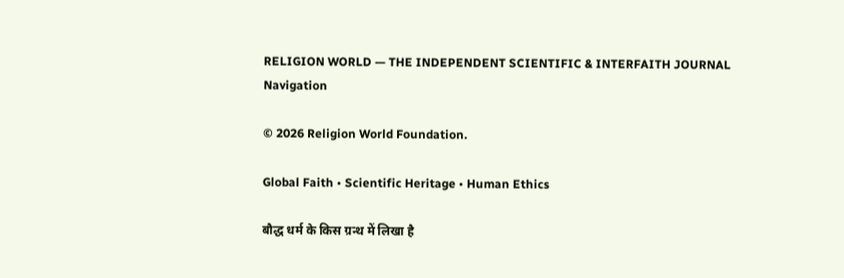RELIGION WORLD — THE INDEPENDENT SCIENTIFIC & INTERFAITH JOURNAL
Navigation

© 2026 Religion World Foundation.

Global Faith • Scientific Heritage • Human Ethics

बौद्ध धर्म के किस ग्रन्थ में लिखा है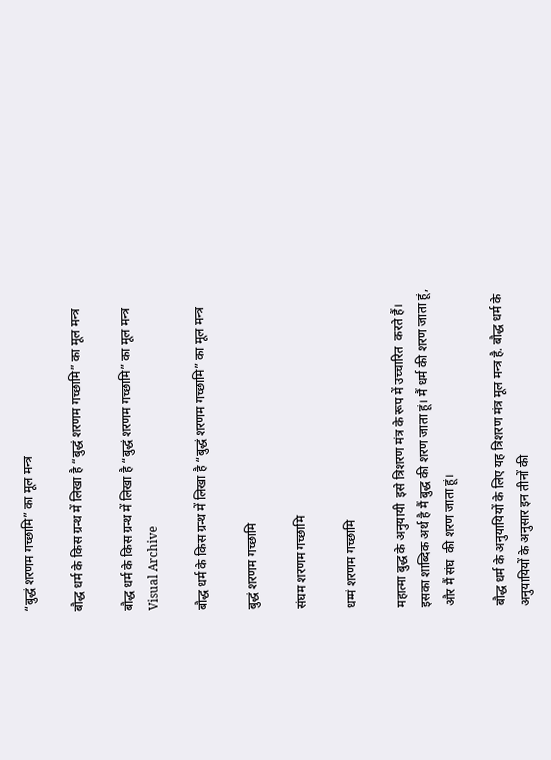“बुद्धं शरणम गच्छामि” का मूल मन्त्र

बौद्ध धर्म के किस ग्रन्थ में लिखा है “बुद्धं शरणम गच्छामि” का मूल मन्त्र

बौद्ध धर्म के किस ग्रन्थ में लिखा है “बुद्धं शरणम गच्छामि” का मूल मन्त्र
Visual Archive

बौद्ध धर्म के किस ग्रन्थ में लिखा है “बुद्धं शरणम गच्छामि” का मूल मन्त्र

बुद्धं शरणम गच्छामि

संघम शरणम गच्छामि

धम्मं शरणम गच्छामि

महात्मा बुद्ध के अनुयायी  इसे त्रिशरण मंत्र के रूप में उच्चारित  करते हैं। इसका शाब्दिक अर्थ है मैं बुद्ध की शरण जाता हूं। मैं धर्म की शरण जाता हूं, और मैं संघ  की शरण जाता हूं।

बौद्ध धर्म के अनुयायियों के लिए यह त्रिशरण मंत्र मूल मन्त्र है. बौद्ध धर्म के अनुयायियों के अनुसार इन तीनों की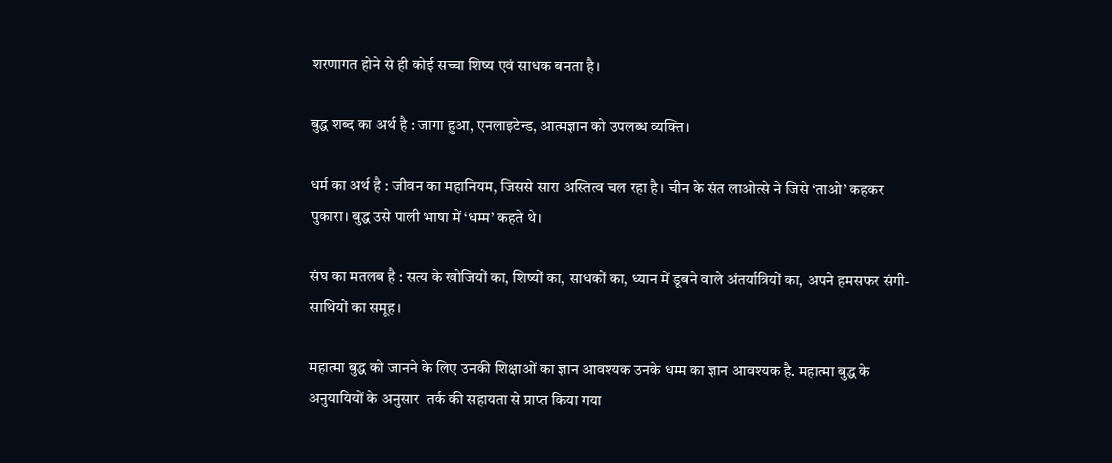शरणागत होने से ही कोई सच्चा शिष्य एवं साधक बनता है।

बुद्ध शब्द का अर्थ है : जागा हुआ, एनलाइटेन्ड, आत्मज्ञान को उपलब्ध व्यक्ति।

धर्म का अर्थ है : जीवन का महानियम, जिससे सारा अस्तित्व चल रहा है। चीन के संत लाओत्से ने जिसे ‘ताओ’ कहकर पुकारा। बुद्ध उसे पाली भाषा में ‘धम्म’ कहते थे।

संघ का मतलब है : सत्य के खोजियों का, शिष्यों का, साधकों का, ध्यान में डूबने वाले अंतर्यात्रियों का, अपने हमसफर संगी-साथियों का समूह।

महात्मा बुद्ध को जानने के लिए उनकी शिक्षाओं का ज्ञान आवश्यक उनके धम्म का ज्ञान आवश्यक है. महात्मा बुद्ध के अनुयायियों के अनुसार  तर्क की सहायता से प्राप्त किया गया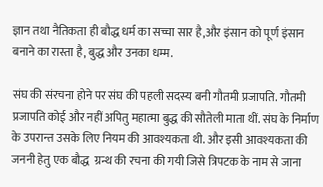ज्ञान तथा नैतिकता ही बौद्ध धर्म का सच्चा सार है,और इंसान को पूर्ण इंसान बनाने का रास्ता है, बुद्ध और उनका धम्म.

संघ की संरचना होने पर संघ की पहली सदस्य बनी गौतमी प्रजापति. गौतमी प्रजापति कोई और नहीं अपितु महात्मा बुद्ध की सौतेली माता थीं. संघ के निर्माण के उपरान्त उसके लिए नियम की आवश्यकता थी. और इसी आवश्यकता की जननी हेतु एक बौद्ध  ग्रन्थ की रचना की गयी जिसे त्रिपटक के नाम से जाना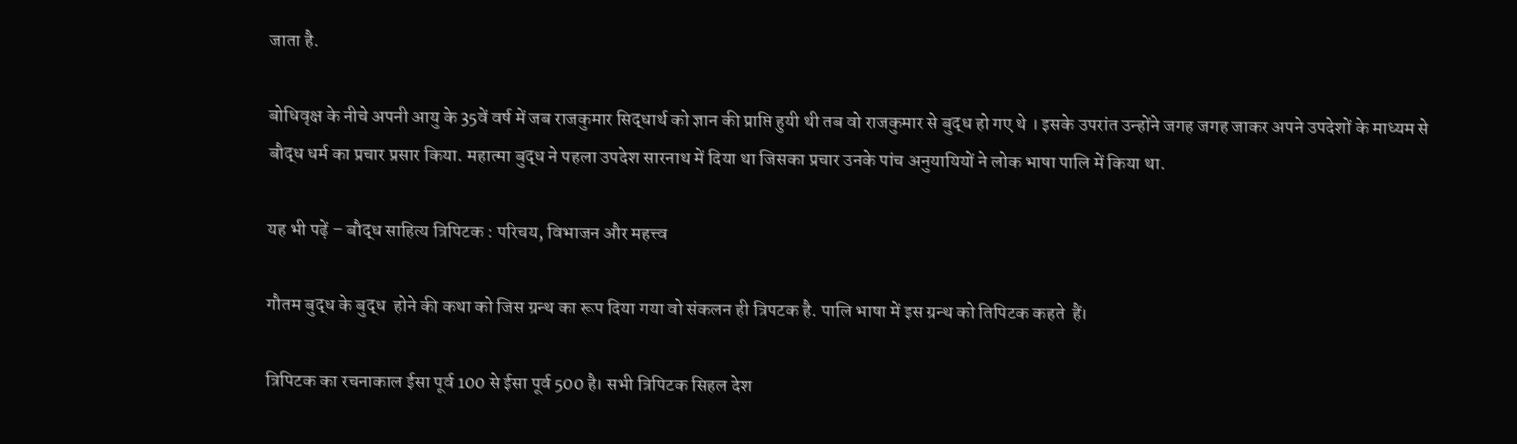जाता है.

बोधिवृक्ष के नीचे अपनी आयु के 35वें वर्ष में जब राजकुमार सिद्धार्थ को ज्ञान की प्राप्ति हुयी थी तब वो राजकुमार से बुद्ध हो गए थे । इसके उपरांत उन्होंने जगह जगह जाकर अपने उपदेशों के माध्यम से  बौद्ध धर्म का प्रचार प्रसार किया. महात्मा बुद्ध ने पहला उपदेश सारनाथ में दिया था जिसका प्रचार उनके पांच अनुयायियों ने लोक भाषा पालि में किया था.

यह भी पढ़ें – बौद्ध साहित्य त्रिपिटक : परिचय, विभाजन और महत्त्व

गौतम बुद्ध के बुद्ध  होने की कथा को जिस ग्रन्थ का रूप दिया गया वो संकलन ही त्रिपटक है. पालि भाषा में इस ग्रन्थ को तिपिटक कहते  हैं।

त्रिपिटक का रचनाकाल ईसा पूर्व 100 से ईसा पूर्व 500 है। सभी त्रिपिटक सिहल देश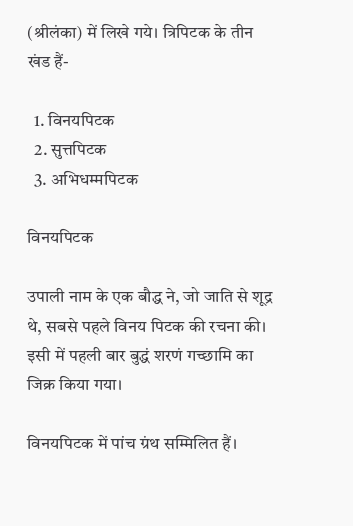(श्रीलंका) में लिखे गये। त्रिपिटक के तीन खंड हैं-

  1. विनयपिटक
  2. सुत्तपिटक
  3. अभिधम्मपिटक

विनयपिटक

उपाली नाम के एक बौद्ध ने, जो जाति से शूद्र थे, सबसे पहले विनय पिटक की रचना की। इसी में पहली बार बुद्धं शरणं गच्छामि का जिक्र किया गया।

विनयपिटक में पांच ग्रंथ सम्मिलित हैं।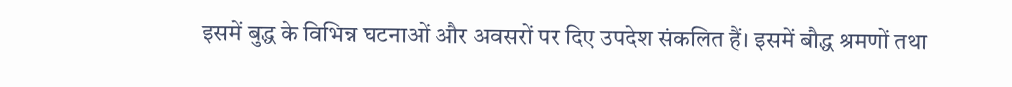इसमें बुद्ध के विभिन्न घटनाओं और अवसरों पर दिए उपदेश संकलित हैं। इसमें बौद्ध श्रमणों तथा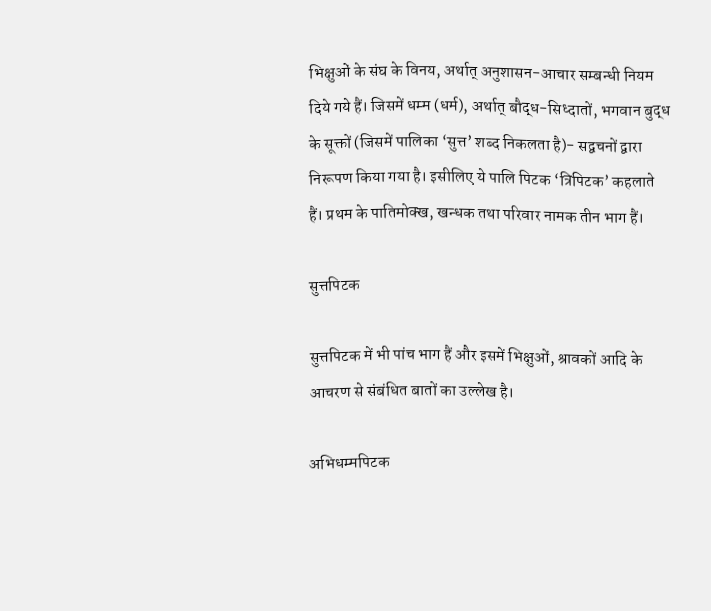भिक्षुओं के संघ के विनय, अर्थात् अनुशासन-आचार सम्बन्धी नियम दिये गये हैं। जिसमें धम्म (धर्म), अर्थात् बौद्ध-सिध्दातों, भगवान बुद्ध के सूक्तों (जिसमें पालिका ‘सुत्त’ शब्द निकलता है)- सद्वचनों द्वारा निरूपण किया गया है। इसीलिए ये पालि पिटक ‘त्रिपिटक’ कहलाते हैं। प्रथम के पातिमोक्ख, खन्धक तथा परिवार नामक तीन भाग हैं।

सुत्तपिटक

सुत्तपिटक में भी पांच भाग हैं और इसमें भिक्षुओं, श्रावकों आदि के आचरण से संबंधित बातों का उल्लेख है।

अभिधम्मपिटक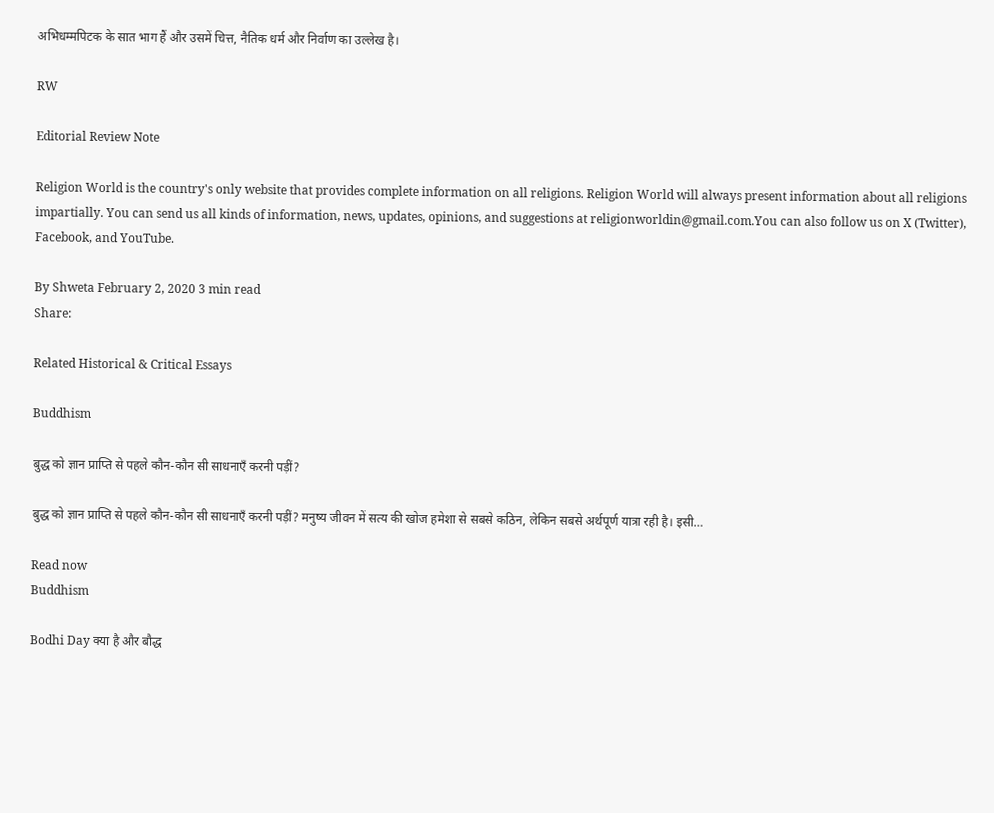अभिधम्मपिटक के सात भाग हैं और उसमें चित्त, नैतिक धर्म और निर्वाण का उल्लेख है।

RW

Editorial Review Note

Religion World is the country's only website that provides complete information on all religions. Religion World will always present information about all religions impartially. You can send us all kinds of information, news, updates, opinions, and suggestions at religionworldin@gmail.com.You can also follow us on X (Twitter), Facebook, and YouTube.

By Shweta February 2, 2020 3 min read
Share:

Related Historical & Critical Essays

Buddhism

बुद्ध को ज्ञान प्राप्ति से पहले कौन-कौन सी साधनाएँ करनी पड़ीं?

बुद्ध को ज्ञान प्राप्ति से पहले कौन-कौन सी साधनाएँ करनी पड़ीं? मनुष्य जीवन में सत्य की खोज हमेशा से सबसे कठिन, लेकिन सबसे अर्थपूर्ण यात्रा रही है। इसी…

Read now
Buddhism

Bodhi Day क्या है और बौद्ध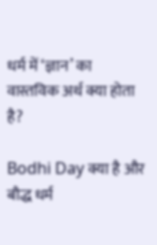धर्म में ‘ज्ञान’ का वास्तविक अर्थ क्या होता है?

Bodhi Day क्या है और बौद्ध धर्म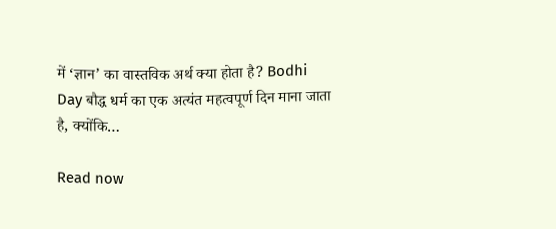में ‘ज्ञान’ का वास्तविक अर्थ क्या होता है? Bodhi Day बौद्ध धर्म का एक अत्यंत महत्वपूर्ण दिन माना जाता है, क्योंकि…

Read now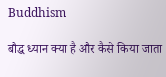Buddhism

बौद्ध ध्यान क्या है और कैसे किया जाता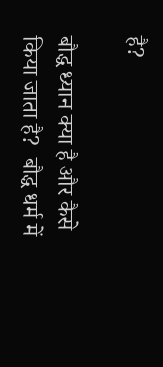है?

बौद्ध ध्यान क्या है और कैसे किया जाता है?  बौद्ध धर्म में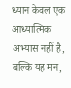ध्यान केवल एक आध्यात्मिक अभ्यास नहीं है, बल्कि यह मन,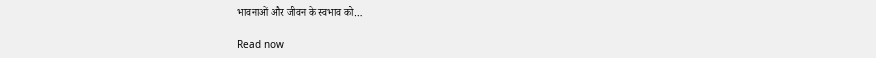भावनाओं और जीवन के स्वभाव को…

Read now